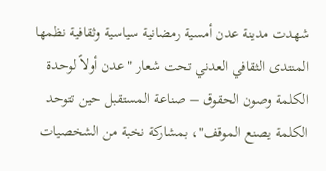شهدت مدينة عدن أمسية رمضانية سياسية وثقافية نظمها المنتدى الثقافي العدني تحت شعار "عدن أولاً لوحدة الكلمة وصون الحقوق – صناعة المستقبل حين تتوحد الكلمة يصنع الموقف"، بمشاركة نخبة من الشخصيات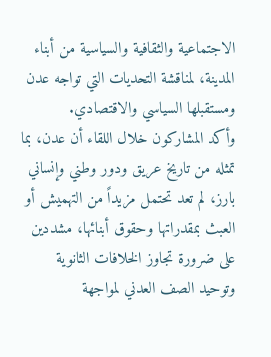الاجتماعية والثقافية والسياسية من أبناء المدينة، لمناقشة التحديات التي تواجه عدن ومستقبلها السياسي والاقتصادي.
وأكد المشاركون خلال اللقاء أن عدن، بما تمثله من تاريخ عريق ودور وطني وإنساني بارز، لم تعد تحتمل مزيداً من التهميش أو العبث بمقدراتها وحقوق أبنائها، مشددين على ضرورة تجاوز الخلافات الثانوية وتوحيد الصف العدني لمواجهة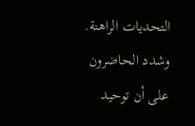التحديات الراهنة.
وشدد الحاضرون على أن توحيد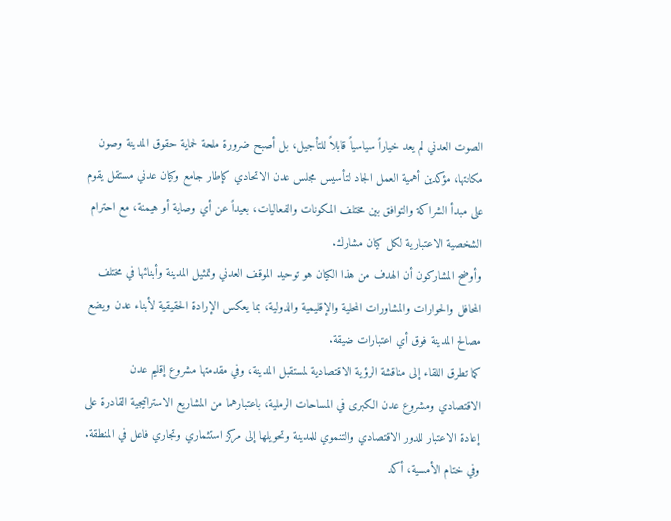الصوت العدني لم يعد خياراً سياسياً قابلاً للتأجيل، بل أصبح ضرورة ملحة لحماية حقوق المدينة وصون مكانتها، مؤكدين أهمية العمل الجاد لتأسيس مجلس عدن الاتحادي كإطار جامع وكيان عدني مستقل يقوم على مبدأ الشراكة والتوافق بين مختلف المكونات والفعاليات، بعيداً عن أي وصاية أو هيمنة، مع احترام الشخصية الاعتبارية لكل كيان مشارك.
وأوضح المشاركون أن الهدف من هذا الكيان هو توحيد الموقف العدني وتمثيل المدينة وأبنائها في مختلف المحافل والحوارات والمشاورات المحلية والإقليمية والدولية، بما يعكس الإرادة الحقيقية لأبناء عدن ويضع مصالح المدينة فوق أي اعتبارات ضيقة.
كما تطرق اللقاء إلى مناقشة الرؤية الاقتصادية لمستقبل المدينة، وفي مقدمتها مشروع إقليم عدن الاقتصادي ومشروع عدن الكبرى في المساحات الرملية، باعتبارهما من المشاريع الاستراتيجية القادرة على إعادة الاعتبار للدور الاقتصادي والتنموي للمدينة وتحويلها إلى مركز استثماري وتجاري فاعل في المنطقة.
وفي ختام الأمسية، أكد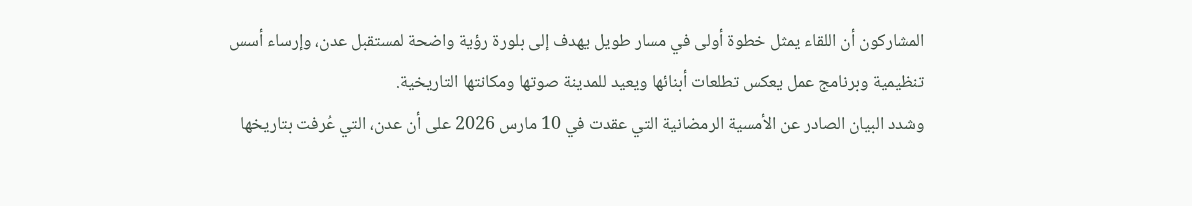المشاركون أن اللقاء يمثل خطوة أولى في مسار طويل يهدف إلى بلورة رؤية واضحة لمستقبل عدن، وإرساء أسس تنظيمية وبرنامج عمل يعكس تطلعات أبنائها ويعيد للمدينة صوتها ومكانتها التاريخية.
وشدد البيان الصادر عن الأمسية الرمضانية التي عقدت في 10 مارس 2026 على أن عدن، التي عُرفت بتاريخها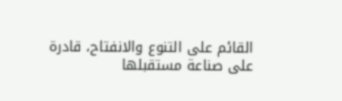القائم على التنوع والانفتاح، قادرة على صناعة مستقبلها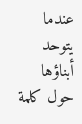عندما يتوحد أبناؤها حول كلمة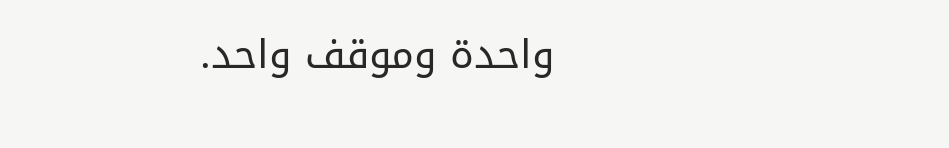واحدة وموقف واحد.